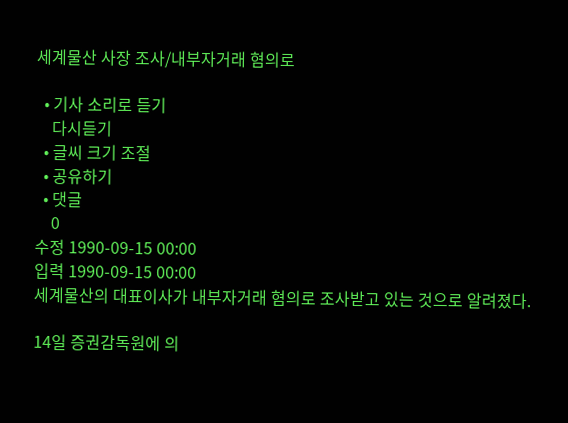세계물산 사장 조사/내부자거래 혐의로

  • 기사 소리로 듣기
    다시듣기
  • 글씨 크기 조절
  • 공유하기
  • 댓글
    0
수정 1990-09-15 00:00
입력 1990-09-15 00:00
세계물산의 대표이사가 내부자거래 혐의로 조사받고 있는 것으로 알려졌다.

14일 증권감독원에 의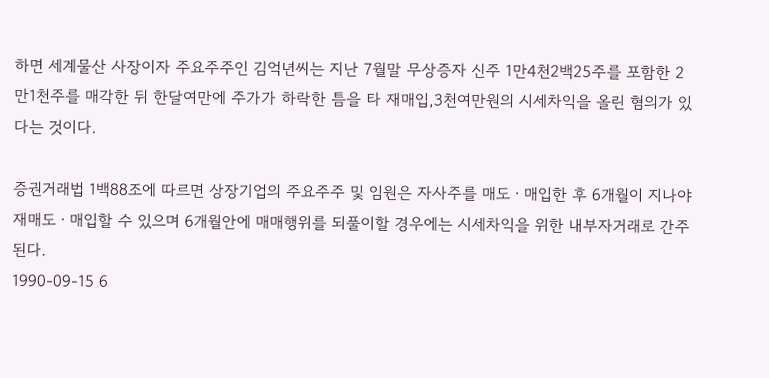하면 세계물산 사장이자 주요주주인 김억년씨는 지난 7월말 무상증자 신주 1만4천2백25주를 포함한 2만1천주를 매각한 뒤 한달여만에 주가가 하락한 틈을 타 재매입,3천여만원의 시세차익을 올린 혐의가 있다는 것이다.

증권거래법 1백88조에 따르면 상장기업의 주요주주 및 임원은 자사주를 매도ㆍ매입한 후 6개월이 지나야 재매도ㆍ매입할 수 있으며 6개월안에 매매행위를 되풀이할 경우에는 시세차익을 위한 내부자거래로 간주된다.
1990-09-15 6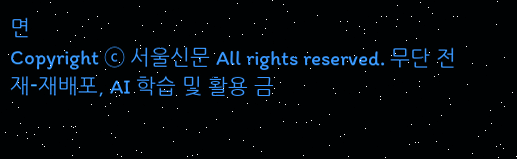면
Copyright ⓒ 서울신문 All rights reserved. 무단 전재-재배포, AI 학습 및 활용 금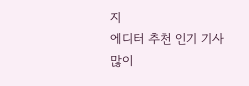지
에디터 추천 인기 기사
많이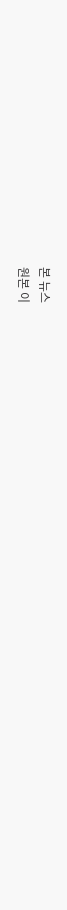본 뉴스
원본 이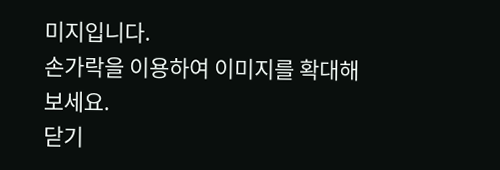미지입니다.
손가락을 이용하여 이미지를 확대해 보세요.
닫기